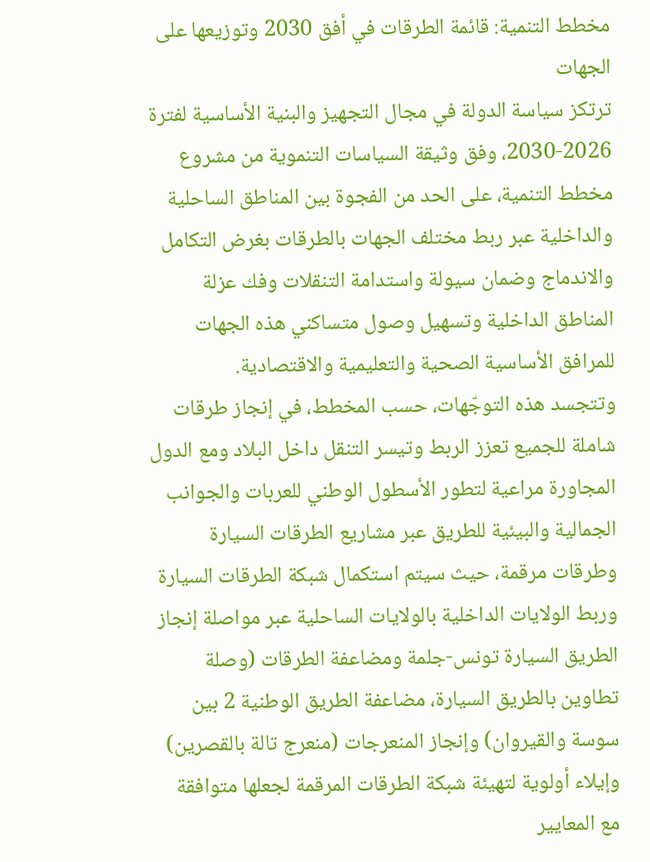مخطط التنمية: قائمة الطرقات في أفق 2030 وتوزيعها على الجهات
ترتكز سياسة الدولة في مجال التجهيز والبنية الأساسية لفترة 2026-2030، وفق وثيقة السياسات التنموية من مشروع مخطط التنمية، على الحد من الفجوة بين المناطق الساحلية والداخلية عبر ربط مختلف الجهات بالطرقات بغرض التكامل والاندماج وضمان سيولة واستدامة التنقلات وفك عزلة المناطق الداخلية وتسهيل وصول متساكني هذه الجهات للمرافق الأساسية الصحية والتعليمية والاقتصادية.
وتتجسد هذه التوجّهات، حسب المخطط، في إنجاز طرقات شاملة للجميع تعزز الربط وتيسر التنقل داخل البلاد ومع الدول المجاورة مراعية لتطور الأسطول الوطني للعربات والجوانب الجمالية والبيئية للطريق عبر مشاريع الطرقات السيارة وطرقات مرقمة، حيث سيتم استكمال شبكة الطرقات السيارة وربط الولايات الداخلية بالولايات الساحلية عبر مواصلة إنجاز الطريق السيارة تونس-جلمة ومضاعفة الطرقات (وصلة تطاوين بالطريق السيارة، مضاعفة الطريق الوطنية 2 بين سوسة والقيروان) وإنجاز المنعرجات (منعرج تالة بالقصرين) وإيلاء أولوية لتهيئة شبكة الطرقات المرقمة لجعلها متوافقة مع المعايير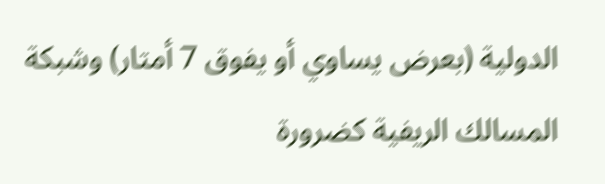الدولية (بعرض يساوي أو يفوق 7 أمتار) وشبكة المسالك الريفية كضرورة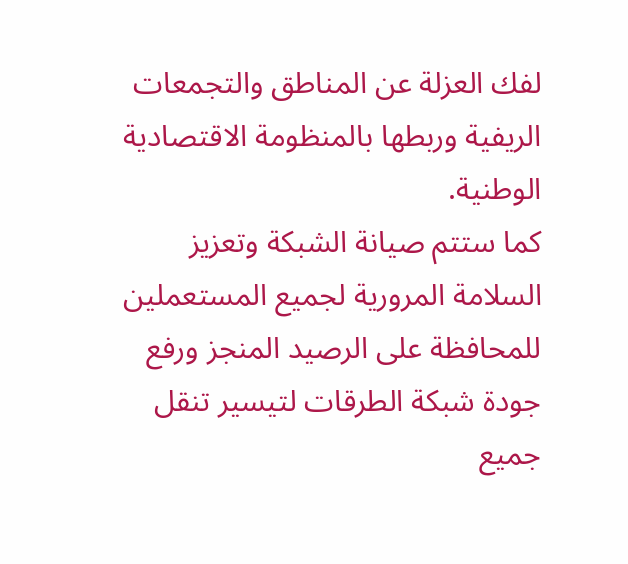لفك العزلة عن المناطق والتجمعات الريفية وربطها بالمنظومة الاقتصادية الوطنية.
كما ستتم صيانة الشبكة وتعزيز السلامة المرورية لجميع المستعملين للمحافظة على الرصيد المنجز ورفع جودة شبكة الطرقات لتيسير تنقل جميع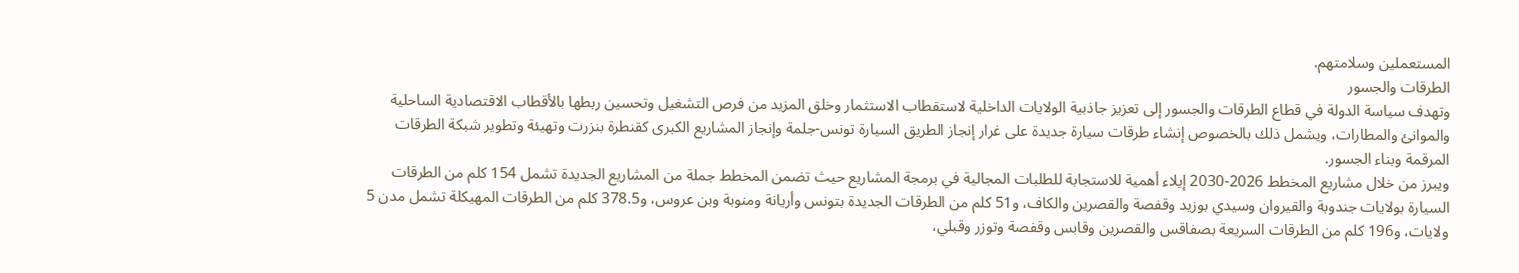المستعملين وسلامتهم.
الطرقات والجسور
وتهدف سياسة الدولة في قطاع الطرقات والجسور إلى تعزيز جاذبية الولايات الداخلية لاستقطاب الاستثمار وخلق المزيد من فرص التشغيل وتحسين ربطها بالأقطاب الاقتصادية الساحلية والموانئ والمطارات، ويشمل ذلك بالخصوص إنشاء طرقات سيارة جديدة على غرار إنجاز الطريق السيارة تونس-جلمة وإنجاز المشاريع الكبرى كقنطرة بنزرت وتهيئة وتطوير شبكة الطرقات المرقمة وبناء الجسور.
ويبرز من خلال مشاريع المخطط 2026-2030 إيلاء أهمية للاستجابة للطلبات المجالية في برمجة المشاريع حيث تضمن المخطط جملة من المشاريع الجديدة تشمل 154 كلم من الطرقات السيارة بولايات جندوبة والقيروان وسيدي بوزيد وقفصة والقصرين والكاف، و51 كلم من الطرقات الجديدة بتونس وأريانة ومنوبة وبن عروس، و378.5 كلم من الطرقات المهيكلة تشمل مدن 5 ولايات، و196 كلم من الطرقات السريعة بصفاقس والقصرين وقابس وقفصة وتوزر وقبلي،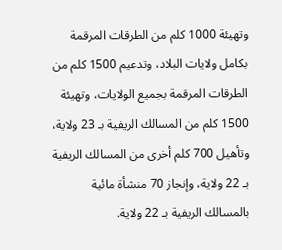وتهيئة 1000 كلم من الطرقات المرقمة بكامل ولايات البلاد، وتدعيم 1500 كلم من الطرقات المرقمة بجميع الولايات، وتهيئة 1500 كلم من المسالك الريفية بـ 23 ولاية، وتأهيل 700 كلم أخرى من المسالك الريفية بـ 22 ولاية، وإنجاز 70 منشأة مائية بالمسالك الريفية بـ 22 ولاية.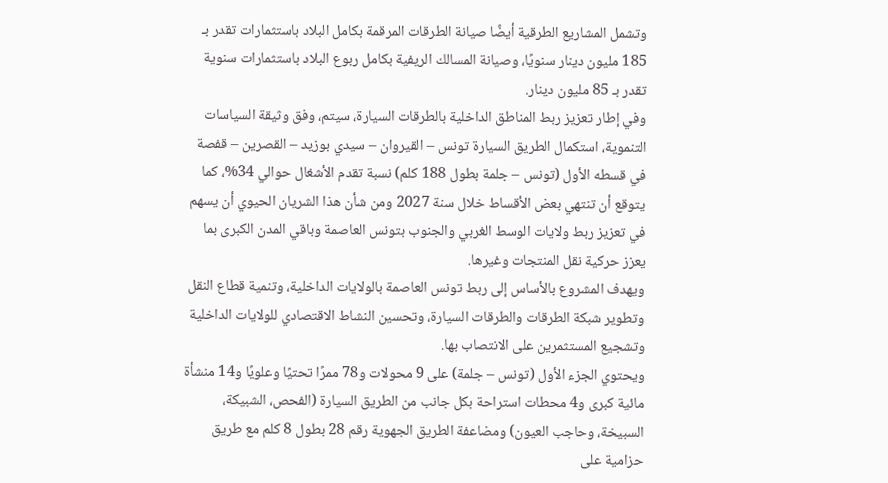وتشمل المشاريع الطرقية أيضًا صيانة الطرقات المرقمة بكامل البلاد باستثمارات تقدر بـ 185 مليون دينار سنويًا، وصيانة المسالك الريفية بكامل ربوع البلاد باستثمارات سنوية تقدر بـ 85 مليون دينار.
وفي إطار تعزيز ربط المناطق الداخلية بالطرقات السيارة، سيتم، وفق وثيقة السياسات التنموية، استكمال الطريق السيارة تونس – القيروان – سيدي بوزيد – القصرين – قفصة في قسطه الأول (تونس – جلمة بطول 188 كلم) نسبة تقدم الأشغال حوالي 34%، كما يتوقع أن تنتهي بعض الأقساط خلال سنة 2027 ومن شأن هذا الشريان الحيوي أن يسهم في تعزيز ربط ولايات الوسط الغربي والجنوب بتونس العاصمة وباقي المدن الكبرى بما يعزز حركية نقل المنتجات وغيرها.
ويهدف المشروع بالأساس إلى ربط تونس العاصمة بالولايات الداخلية، وتنمية قطاع النقل وتطوير شبكة الطرقات والطرقات السيارة، وتحسين النشاط الاقتصادي للولايات الداخلية وتشجيع المستثمرين على الانتصاب بها.
ويحتوي الجزء الأول (تونس – جلمة) على 9 محولات و78 ممرًا تحتيًا وعلويًا و14 منشأة مائية كبرى و4 محطات استراحة بكل جانب من الطريق السيارة (الفحص، الشبيكة، السبيخة، وحاجب العيون) ومضاعفة الطريق الجهوية رقم 28 بطول 8 كلم مع طريق حزامية على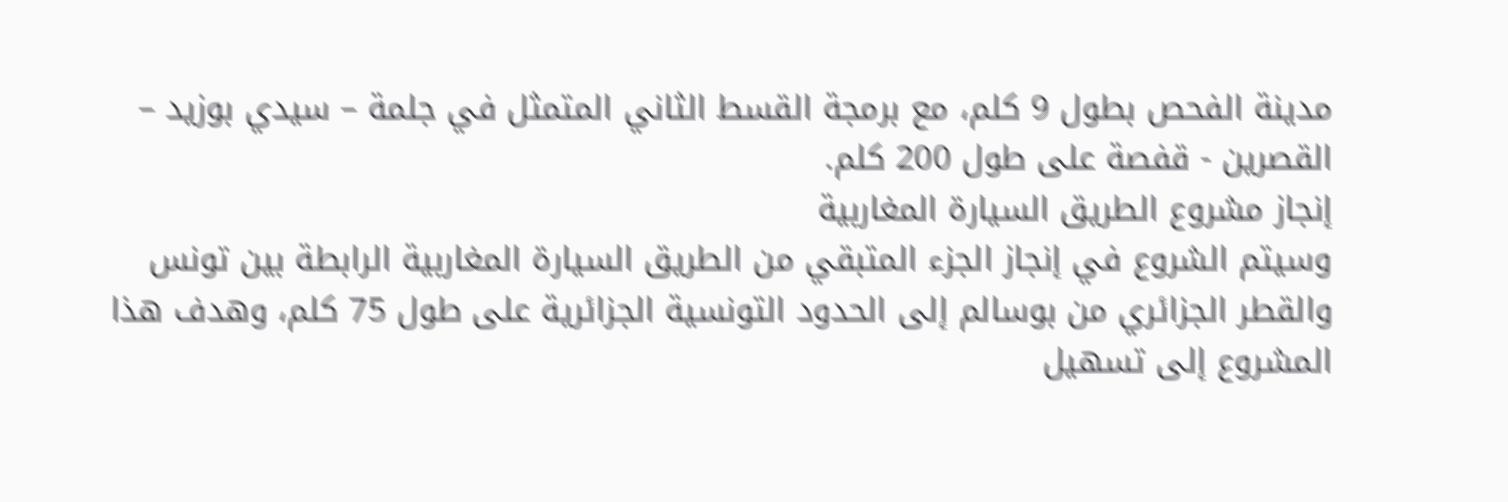مدينة الفحص بطول 9 كلم، مع برمجة القسط الثاني المتمثل في جلمة – سيدي بوزيد – القصرين - قفصة على طول 200 كلم.
إنجاز مشروع الطريق السيارة المغاربية
وسيتم الشروع في إنجاز الجزء المتبقي من الطريق السيارة المغاربية الرابطة بين تونس والقطر الجزائري من بوسالم إلى الحدود التونسية الجزائرية على طول 75 كلم، وهدف هذا المشروع إلى تسهيل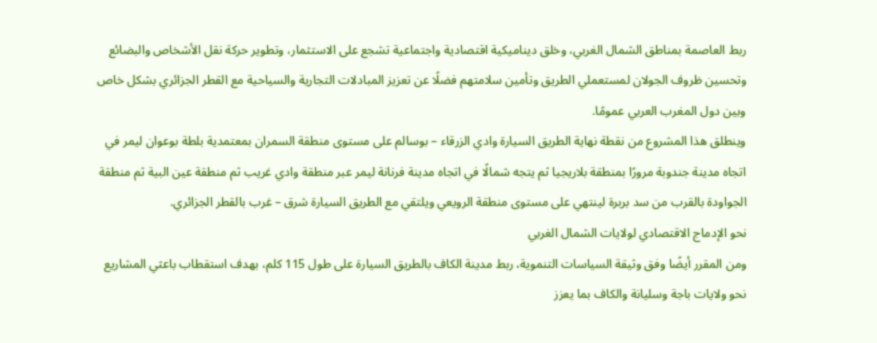ربط العاصمة بمناطق الشمال الغربي، وخلق ديناميكية اقتصادية واجتماعية تشجع على الاستثمار، وتطوير حركة نقل الأشخاص والبضائع وتحسين ظروف الجولان لمستعملي الطريق وتأمين سلامتهم فضلًا عن تعزيز المبادلات التجارية والسياحية مع القطر الجزائري بشكل خاص وبين دول المغرب العربي عمومًا.
وينطلق هذا المشروع من نقطة نهاية الطريق السيارة وادي الزرقاء – بوسالم على مستوى منطقة السمران بمعتمدية بلطة بوعوان ليمر في اتجاه مدينة جندوبة مرورًا بمنطقة بلاريجيا ثم يتجه شمالًا في اتجاه مدينة فرنانة ليمر عبر منطقة وادي غريب ثم منطقة عين البية ثم منطقة الجواودة بالقرب من سد بربرة لينتهي على مستوى منطقة الرويعي ويلتقي مع الطريق السيارة شرق – غرب بالقطر الجزائري.
نحو الإدماج الاقتصادي لولايات الشمال الغربي
ومن المقرر أيضًا وفق وثيقة السياسات التنموية، ربط مدينة الكاف بالطريق السيارة على طول 115 كلم، بهدف استقطاب باعثي المشاريع نحو ولايات باجة وسليانة والكاف بما يعزز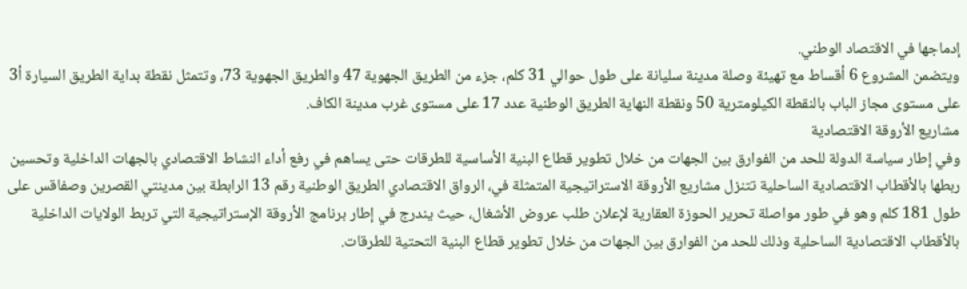إدماجها في الاقتصاد الوطني.
ويتضمن المشروع 6 أقساط مع تهيئة وصلة مدينة سليانة على طول حوالي 31 كلم، جزء من الطريق الجهوية 47 والطريق الجهوية 73، وتتمثل نقطة بداية الطريق السيارة أ3 على مستوى مجاز الباب بالنقطة الكيلومترية 50 ونقطة النهاية الطريق الوطنية عدد 17 على مستوى غرب مدينة الكاف.
مشاريع الأروقة الاقتصادية
وفي إطار سياسة الدولة للحد من الفوارق بين الجهات من خلال تطوير قطاع البنية الأساسية للطرقات حتى يساهم في رفع أداء النشاط الاقتصادي بالجهات الداخلية وتحسين ربطها بالأقطاب الاقتصادية الساحلية تتنزل مشاريع الأروقة الاستراتيجية المتمثلة في، الرواق الاقتصادي الطريق الوطنية رقم 13 الرابطة بين مدينتي القصرين وصفاقس على طول 181 كلم وهو في طور مواصلة تحرير الحوزة العقارية لإعلان طلب عروض الأشغال، حيث يندرج في إطار برنامج الأروقة الإستراتيجية التي تربط الولايات الداخلية بالأقطاب الاقتصادية الساحلية وذلك للحد من الفوارق بين الجهات من خلال تطوير قطاع البنية التحتية للطرقات.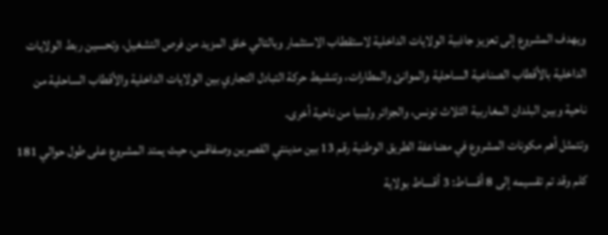ويهدف المشروع إلى تعزيز جاذبية الولايات الداخلية لاستقطاب الاستثمار وبالتالي خلق المزيد من فرص التشغيل، وتحسين ربط الولايات الداخلية بالأقطاب الصناعية الساحلية والموانئ والمطارات، وتنشيط حركة التبادل التجاري بين الولايات الداخلية والأقطاب الساحلية من ناحية وبين البلدان المغاربية الثلاث تونس، والجزائر وليبيا من ناحية أخرى.
وتتمثل أهم مكونات المشروع في مضاعفة الطريق الوطنية رقم 13 بين مدينتي القصرين وصفاقس، حيث يمتد المشروع على طول حوالي 181 كلم وقد تم تقسيمه إلى 8 أقساط: 3 أقساط بولاية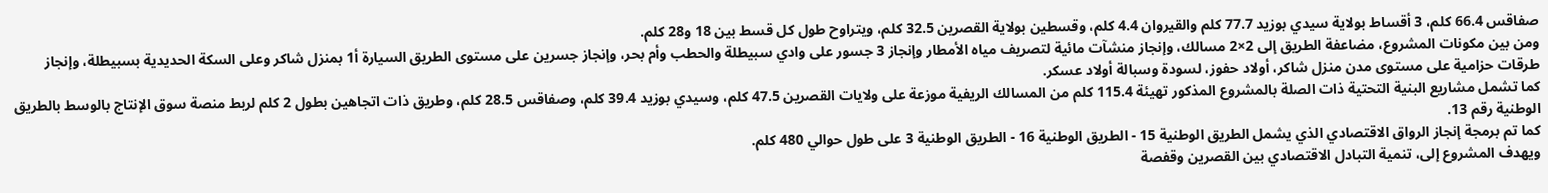صفاقس 66.4 كلم، 3 أقساط بولاية سيدي بوزيد 77.7 كلم والقيروان 4.4 كلم، وقسطين بولاية القصرين 32.5 كلم، ويتراوح طول كل قسط بين 18 و28 كلم.
ومن بين مكونات المشروع، مضاعفة الطريق إلى 2×2 مسالك، وإنجاز منشآت مائية لتصريف مياه الأمطار وإنجاز 3 جسور على وادي سبيطلة والحطب وأم بحر، وإنجاز جسرين على مستوى الطريق السيارة أ1 بمنزل شاكر وعلى السكة الحديدية بسبيطلة، وإنجاز طرقات حزامية على مستوى مدن منزل شاكر، أولاد حفوز، لسودة وسبالة أولاد عسكر.
كما تشمل مشاريع البنية التحتية ذات الصلة بالمشروع المذكور تهيئة 115.4 كلم من المسالك الريفية موزعة على ولايات القصرين 47.5 كلم، وسيدي بوزيد 39.4 كلم، وصفاقس 28.5 كلم، وطريق ذات اتجاهين بطول 2 كلم لربط منصة سوق الإنتاج بالوسط بالطريق الوطنية رقم 13.
كما تم برمجة إنجاز الرواق الاقتصادي الذي يشمل الطريق الوطنية 15 - الطريق الوطنية 16 - الطريق الوطنية 3 على طول حوالي 480 كلم.
ويهدف المشروع إلى، تنمية التبادل الاقتصادي بين القصرين وقفصة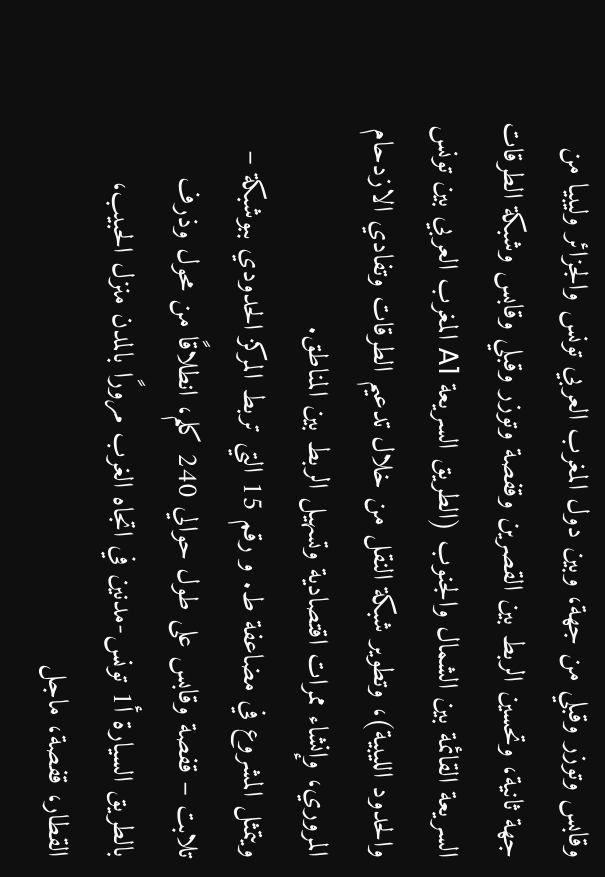وقابس وتوزر وقبلي من جهة، وبين دول المغرب العربي تونس والجزائر وليبيا من جهة ثانية، وتحسين الربط بين القصرين وقفصة وتوزر وقبلي وقابس وشبكة الطرقات السريعة القائمة بين الشمال والجنوب (الطريق السريعة A1 المغرب العربي بين تونس والحدود الليبية)، وتطوير شبكة النقل من خلال تدعيم الطرقات وتفادي الازدحام المروري، وإنشاء ممرات اقتصادية وتسهيل الربط بين المناطق.
ويتمثل المشروع في مضاعفة ط. و رقم 15 التي تربط المركز الحدودي ببوشبكة – تلابت – قفصة وقابس على طول حوالي 240 كلم، انطلاقًا من محول وذرف بالطريق السيارة أ1 تونس-مدنين في اتجاه الغرب مرورًا بالمدن منزل الحبيب، القطار، قفصة، ماجل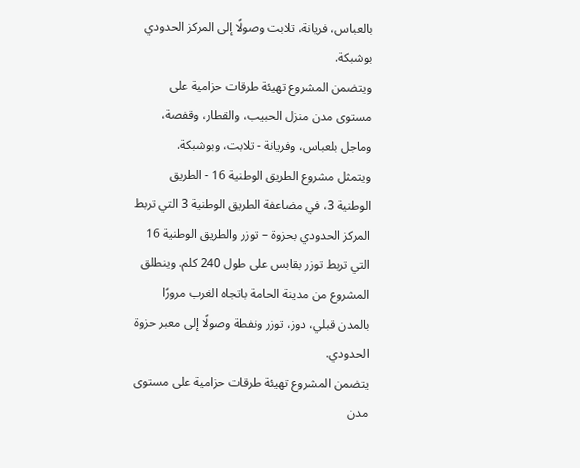بالعباس، فريانة، تلابت وصولًا إلى المركز الحدودي بوشبكة.
ويتضمن المشروع تهيئة طرقات حزامية على مستوى مدن منزل الحبيب، والقطار، وقفصة، وماجل بلعباس، وفريانة - تلابت، وبوشبكة.
ويتمثل مشروع الطريق الوطنية 16 - الطريق الوطنية 3، في مضاعفة الطريق الوطنية 3 التي تربط المركز الحدودي بحزوة – توزر والطريق الوطنية 16 التي تربط توزر بقابس على طول 240 كلم. وينطلق المشروع من مدينة الحامة باتجاه الغرب مرورًا بالمدن قبلي، دوز، توزر ونفطة وصولًا إلى معبر حزوة الحدودي.
يتضمن المشروع تهيئة طرقات حزامية على مستوى مدن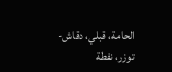الحامة، قبلي، دقاش- توزر، نفطة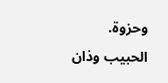وحزوة.
الحبيب وذان